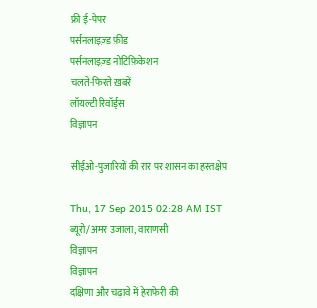फ्री ई-पेपर
पर्सनलाइज़्ड फ़ीड
पर्सनलाइज़्ड नोटिफ़िकेशन
चलते-फिरते ख़बरें
लॉयल्टी रिवॉर्ड्स
विज्ञापन

सीईओ-पुजारियों की रार पर शासन का हस्तक्षेप

Thu, 17 Sep 2015 02:28 AM IST
ब्यूरो/अमर उजाला, वाराणसी
विज्ञापन
विज्ञापन
दक्षिणा और चढ़ावे में हेराफेरी की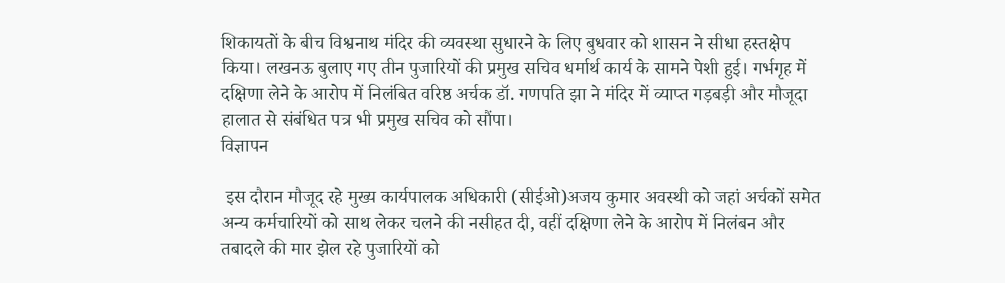शिकायतों के बीच विश्वनाथ मंदिर की व्यवस्था सुधारने के लिए बुधवार को शासन ने सीधा हस्तक्षेप किया। लखनऊ बुलाए गए तीन पुजारियों की प्रमुख सचिव धर्मार्थ कार्य के सामने पेशी हुई। गर्भगृह में दक्षिणा लेने के आरोप में निलंबित वरिष्ठ अर्चक डॉ. गणपति झा ने मंदिर में व्याप्त गड़बड़ी और मौजूदा हालात से संबंधित पत्र भी प्रमुख सचिव को सौंपा।
विज्ञापन

 इस दौरान मौजूद रहे मुख्य कार्यपालक अधिकारी (सीईओ)अजय कुमार अवस्थी को जहां अर्चकों समेत अन्य कर्मचारियों को साथ लेकर चलने की नसीहत दी, वहीं दक्षिणा लेने के आरोप में निलंबन और तबादले की मार झेल रहे पुजारियों को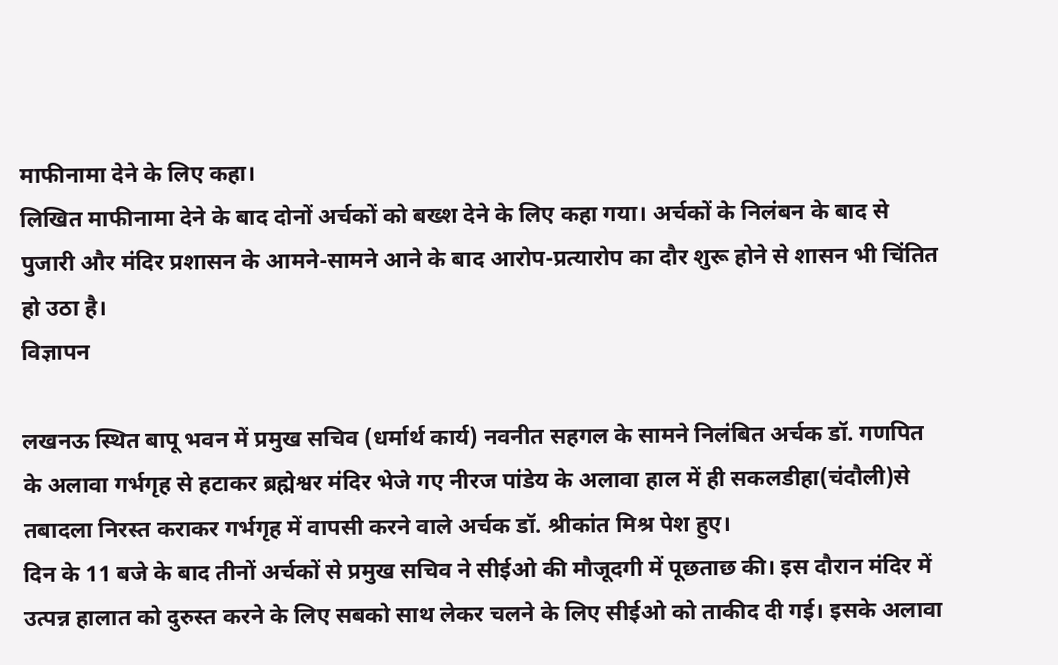माफीनामा देने के लिए कहा।
लिखित माफीनामा देने के बाद दोनों अर्चकों को बख्श देने के लिए कहा गया। अर्चकों के निलंबन के बाद से पुजारी और मंदिर प्रशासन के आमने-सामने आने के बाद आरोप-प्रत्यारोप का दौर शुरू होने से शासन भी चिंतित हो उठा है।
विज्ञापन

लखनऊ स्थित बापू भवन में प्रमुख सचिव (धर्मार्थ कार्य) नवनीत सहगल के सामने निलंबित अर्चक डॉ. गणपित के अलावा गर्भगृह से हटाकर ब्रह्मेश्वर मंदिर भेजे गए नीरज पांडेय के अलावा हाल में ही सकलडीहा(चंदौली)से तबादला निरस्त कराकर गर्भगृह में वापसी करने वाले अर्चक डॉ. श्रीकांत मिश्र पेश हुए।
दिन के 11 बजे के बाद तीनों अर्चकों से प्रमुख सचिव ने सीईओ की मौजूदगी में पूछताछ की। इस दौरान मंदिर में उत्पन्न हालात को दुरुस्त करने के लिए सबको साथ लेकर चलने के लिए सीईओ को ताकीद दी गई। इसके अलावा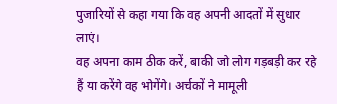पुजारियों से कहा गया कि वह अपनी आदतों में सुधार लाएं।
वह अपना काम ठीक करें, बाकी जो लोग गड़बड़ी कर रहे हैं या करेंगे वह भोगेंगे। अर्चकों ने मामूली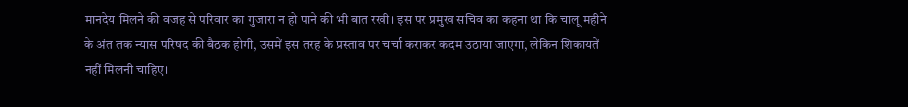मानदेय मिलने की वजह से परिवार का गुजारा न हो पाने की भी बात रखी। इस पर प्रमुख सचिव का कहना था कि चालू महीने के अंत तक न्यास परिषद की बैठक होगी, उसमें इस तरह के प्रस्ताव पर चर्चा कराकर कदम उठाया जाएगा, लेकिन शिकायतें नहीं मिलनी चाहिए।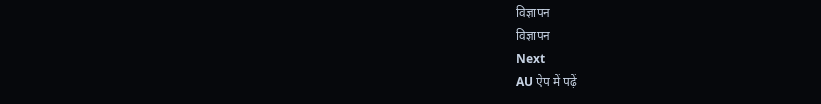विज्ञापन
विज्ञापन
Next
AU ऐप में पढ़ें